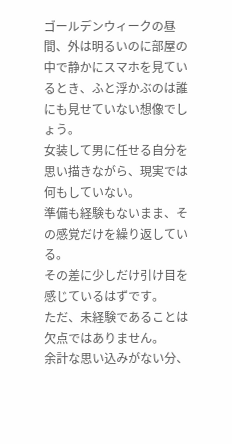ゴールデンウィークの昼間、外は明るいのに部屋の中で静かにスマホを見ているとき、ふと浮かぶのは誰にも見せていない想像でしょう。
女装して男に任せる自分を思い描きながら、現実では何もしていない。
準備も経験もないまま、その感覚だけを繰り返している。
その差に少しだけ引け目を感じているはずです。
ただ、未経験であることは欠点ではありません。
余計な思い込みがない分、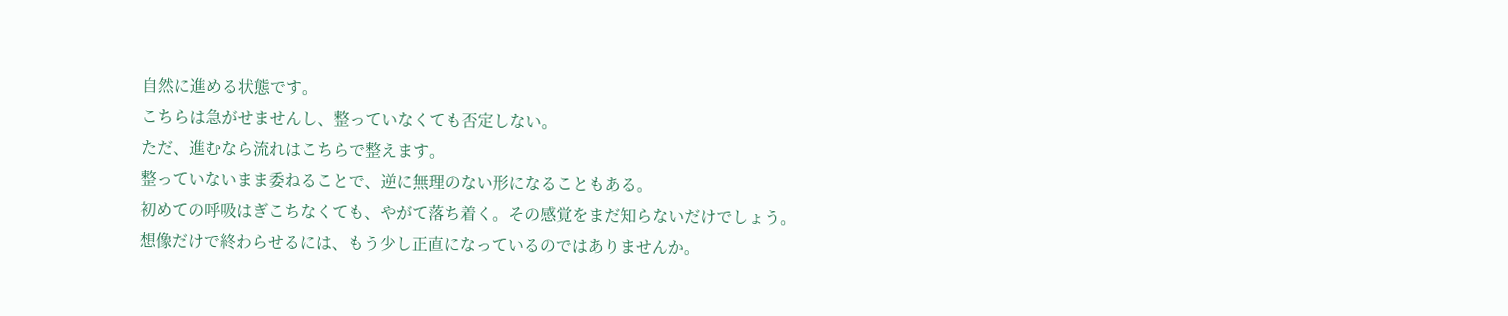自然に進める状態です。
こちらは急がせませんし、整っていなくても否定しない。
ただ、進むなら流れはこちらで整えます。
整っていないまま委ねることで、逆に無理のない形になることもある。
初めての呼吸はぎこちなくても、やがて落ち着く。その感覚をまだ知らないだけでしょう。
想像だけで終わらせるには、もう少し正直になっているのではありませんか。